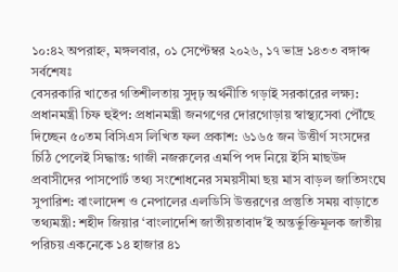১০:৪২ অপরাহ্ন, মঙ্গলবার, ০১ সেপ্টেম্বর ২০২৬, ১৭ ভাদ্র ১৪৩৩ বঙ্গাব্দ
সর্বশেষঃ
বেসরকারি খাতের গতিশীলতায় সুদৃঢ় অর্থনীতি গড়াই সরকারের লক্ষ্য: প্রধানমন্ত্রী চিফ হুইপ: প্রধানমন্ত্রী জনগণের দোরগোড়ায় স্বাস্থ্যসেবা পৌঁছে দিচ্ছেন ৫০তম বিসিএস লিখিত ফল প্রকাশ: ৬১৬৫ জন উত্তীর্ণ সংসদের চিঠি পেলেই সিদ্ধান্ত: গাজী নজরুলের এমপি পদ নিয়ে ইসি মাছউদ প্রবাসীদের পাসপোর্ট তথ্য সংশোধনের সময়সীমা ছয় মাস বাড়ল জাতিসংঘে সুপারিশ: বাংলাদেশ ও নেপালের এলডিসি উত্তরণের প্রস্তুতি সময় বাড়াতে তথ্যমন্ত্রী: শহীদ জিয়ার ‘বাংলাদেশি জাতীয়তাবাদ’ই অন্তর্ভুক্তিমূলক জাতীয় পরিচয় একনেকে ১৪ হাজার ৪১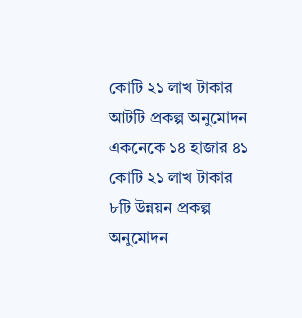কোটি ২১ লাখ টাকার আটটি প্রকল্প অনুমোদন একনেকে ১৪ হাজার ৪১ কোটি ২১ লাখ টাকার ৮টি উন্নয়ন প্রকল্প অনুমোদন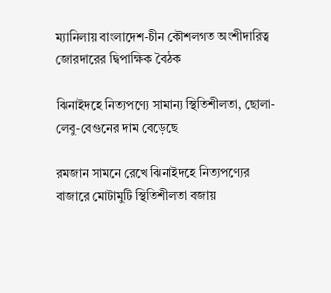ম্যানিলায় বাংলাদেশ-চীন কৌশলগত অংশীদারিত্ব জোরদারের দ্বিপাক্ষিক বৈঠক

ঝিনাইদহে নিত্যপণ্যে সামান্য স্থিতিশীলতা, ছোলা-লেবু-বেগুনের দাম বেড়েছে

রমজান সামনে রেখে ঝিনাইদহে নিত্যপণ্যের বাজারে মোটামুটি স্থিতিশীলতা বজায়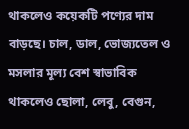থাকলেও কয়েকটি পণ্যের দাম বাড়ছে। চাল, ডাল, ভোজ্যতেল ও মসলার মূল্য বেশ স্বাভাবিক থাকলেও ছোলা, লেবু, বেগুন,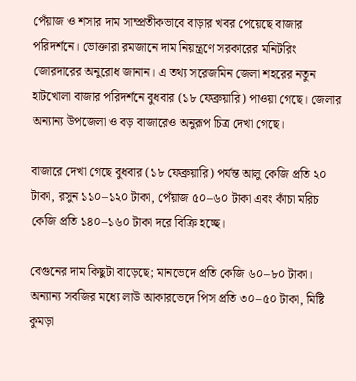পেঁয়াজ ও শসার দাম সাম্প্রতীকভাবে বাড়ার খবর পেয়েছে বাজার পরিদর্শনে। ভোক্তারা রমজানে দাম নিয়ন্ত্রণে সরকারের মনিটরিং জোরদারের অনুরোধ জানান। এ তথ্য সরেজমিন জেলা শহরের নতুন হাটখোলা বাজার পরিদর্শনে বুধবার (১৮ ফেব্রুয়ারি) পাওয়া গেছে। জেলার অন্যান্য উপজেলা ও বড় বাজারেও অনুরূপ চিত্র দেখা গেছে।

বাজারে দেখা গেছে বুধবার (১৮ ফেব্রুয়ারি) পর্যন্ত আলু কেজি প্রতি ২০ টাকা, রসুন ১১০–১২০ টাকা, পেঁয়াজ ৫০–৬০ টাকা এবং কাঁচা মরিচ কেজি প্রতি ১৪০–১৬০ টাকা দরে বিক্রি হচ্ছে।

বেগুনের দাম কিছুটা বাড়েছে; মানভেদে প্রতি কেজি ৬০–৮০ টাকা। অন্যান্য সবজির মধ্যে লাউ আকারভেদে পিস প্রতি ৩০–৫০ টাকা, মিষ্টি কুমড়া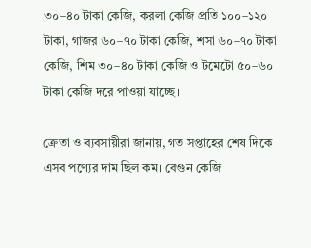৩০–৪০ টাকা কেজি, করলা কেজি প্রতি ১০০–১২০ টাকা, গাজর ৬০–৭০ টাকা কেজি, শসা ৬০–৭০ টাকা কেজি, শিম ৩০–৪০ টাকা কেজি ও টমেটো ৫০–৬০ টাকা কেজি দরে পাওয়া যাচ্ছে।

ক্রেতা ও ব্যবসায়ীরা জানায়, গত সপ্তাহের শেষ দিকে এসব পণ্যের দাম ছিল কম। বেগুন কেজি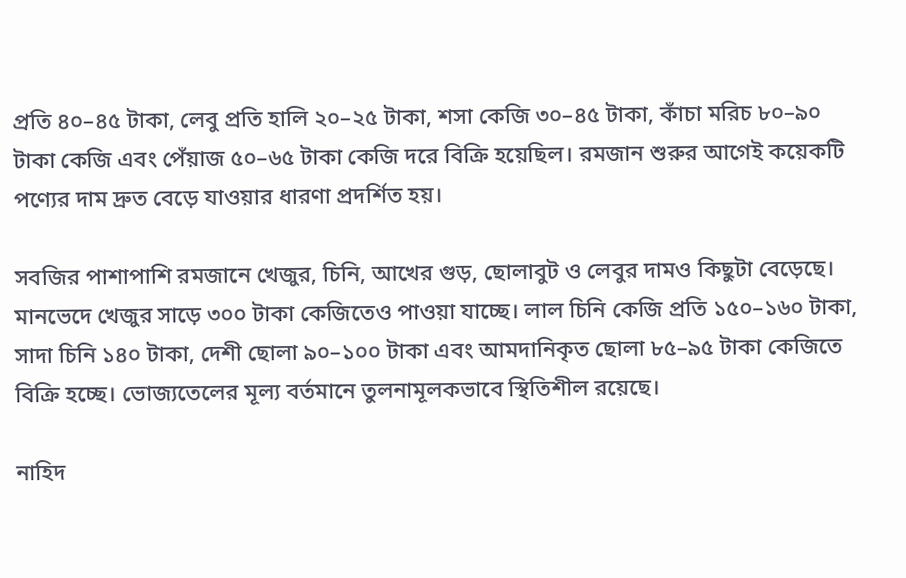প্রতি ৪০–৪৫ টাকা, লেবু প্রতি হালি ২০–২৫ টাকা, শসা কেজি ৩০–৪৫ টাকা, কাঁচা মরিচ ৮০–৯০ টাকা কেজি এবং পেঁয়াজ ৫০–৬৫ টাকা কেজি দরে বিক্রি হয়েছিল। রমজান শুরুর আগেই কয়েকটি পণ্যের দাম দ্রুত বেড়ে যাওয়ার ধারণা প্রদর্শিত হয়।

সবজির পাশাপাশি রমজানে খেজুর, চিনি, আখের গুড়, ছোলাবুট ও লেবুর দামও কিছুটা বেড়েছে। মানভেদে খেজুর সাড়ে ৩০০ টাকা কেজিতেও পাওয়া যাচ্ছে। লাল চিনি কেজি প্রতি ১৫০–১৬০ টাকা, সাদা চিনি ১৪০ টাকা, দেশী ছোলা ৯০–১০০ টাকা এবং আমদানিকৃত ছোলা ৮৫–৯৫ টাকা কেজিতে বিক্রি হচ্ছে। ভোজ্যতেলের মূল্য বর্তমানে তুলনামূলকভাবে স্থিতিশীল রয়েছে।

নাহিদ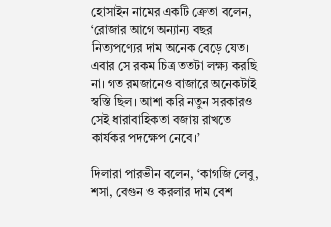হোসাইন নামের একটি ক্রেতা বলেন, ‘রোজার আগে অন্যান্য বছর নিত্যপণ্যের দাম অনেক বেড়ে যেত। এবার সে রকম চিত্র ততটা লক্ষ্য করছি না। গত রমজানেও বাজারে অনেকটাই স্বস্তি ছিল। আশা করি নতুন সরকারও সেই ধারাবাহিকতা বজায় রাখতে কার্যকর পদক্ষেপ নেবে।’

দিলারা পারভীন বলেন, ‘কাগজি লেবু, শসা, বেগুন ও করলার দাম বেশ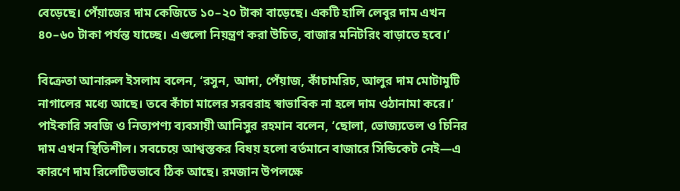বেড়েছে। পেঁয়াজের দাম কেজিতে ১০–২০ টাকা বাড়েছে। একটি হালি লেবুর দাম এখন ৪০–৬০ টাকা পর্যন্ত যাচ্ছে। এগুলো নিয়ন্ত্রণ করা উচিত, বাজার মনিটরিং বাড়াতে হবে।’

বিক্রেতা আনারুল ইসলাম বলেন, ‘রসুন, আদা, পেঁয়াজ, কাঁচামরিচ, আলুর দাম মোটামুটি নাগালের মধ্যে আছে। তবে কাঁচা মালের সরবরাহ স্বাভাবিক না হলে দাম ওঠানামা করে।’ পাইকারি সবজি ও নিত্যপণ্য ব্যবসায়ী আনিসুর রহমান বলেন, ‘ছোলা, ভোজ্যতেল ও চিনির দাম এখন স্থিতিশীল। সবচেয়ে আশ্বস্তকর বিষয় হলো বর্তমানে বাজারে সিন্ডিকেট নেই—এ কারণে দাম রিলেটিভভাবে ঠিক আছে। রমজান উপলক্ষে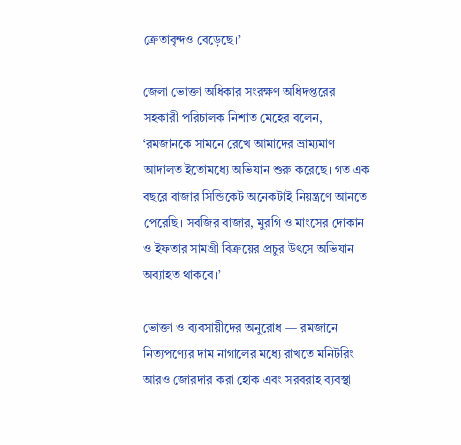ক্রেতাবৃন্দও বেড়েছে।’

জেলা ভোক্তা অধিকার সংরক্ষণ অধিদপ্তরের সহকারী পরিচালক নিশাত মেহের বলেন, ‘রমজানকে সামনে রেখে আমাদের ভ্রাম্যমাণ আদালত ইতোমধ্যে অভিযান শুরু করেছে। গত এক বছরে বাজার সিন্ডিকেট অনেকটাই নিয়ন্ত্রণে আনতে পেরেছি। সবজির বাজার, মুরগি ও মাংসের দোকান ও ইফতার সামগ্রী বিক্রয়ের প্রচুর উৎসে অভিযান অব্যাহত থাকবে।’

ভোক্তা ও ব্যবসায়ীদের অনুরোধ — রমজানে নিত্যপণ্যের দাম নাগালের মধ্যে রাখতে মনিটরিং আরও জোরদার করা হোক এবং সরবরাহ ব্যবস্থা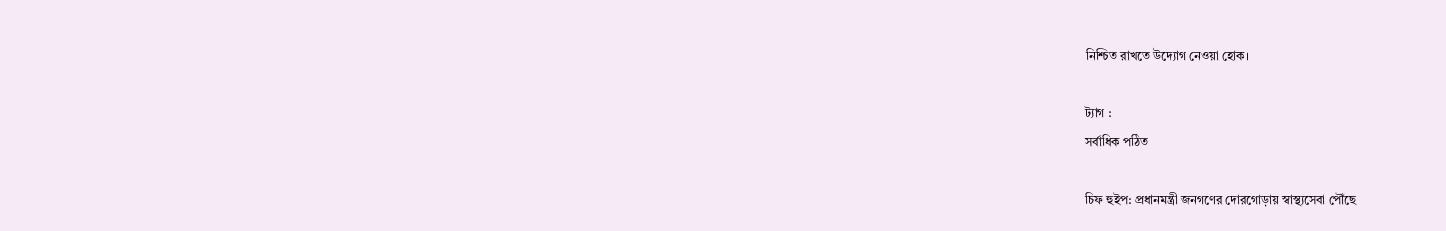নিশ্চিত রাখতে উদ্যোগ নেওয়া হোক।

ট্যাগ :
সর্বাধিক পঠিত

চিফ হুইপ: প্রধানমন্ত্রী জনগণের দোরগোড়ায় স্বাস্থ্যসেবা পৌঁছে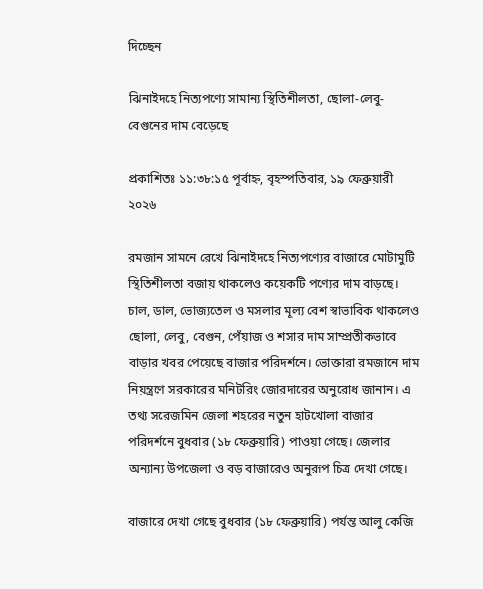দিচ্ছেন

ঝিনাইদহে নিত্যপণ্যে সামান্য স্থিতিশীলতা, ছোলা-লেবু-বেগুনের দাম বেড়েছে

প্রকাশিতঃ ১১:৩৮:১৫ পূর্বাহ্ন, বৃহস্পতিবার, ১৯ ফেব্রুয়ারী ২০২৬

রমজান সামনে রেখে ঝিনাইদহে নিত্যপণ্যের বাজারে মোটামুটি স্থিতিশীলতা বজায় থাকলেও কয়েকটি পণ্যের দাম বাড়ছে। চাল, ডাল, ভোজ্যতেল ও মসলার মূল্য বেশ স্বাভাবিক থাকলেও ছোলা, লেবু, বেগুন, পেঁয়াজ ও শসার দাম সাম্প্রতীকভাবে বাড়ার খবর পেয়েছে বাজার পরিদর্শনে। ভোক্তারা রমজানে দাম নিয়ন্ত্রণে সরকারের মনিটরিং জোরদারের অনুরোধ জানান। এ তথ্য সরেজমিন জেলা শহরের নতুন হাটখোলা বাজার পরিদর্শনে বুধবার (১৮ ফেব্রুয়ারি) পাওয়া গেছে। জেলার অন্যান্য উপজেলা ও বড় বাজারেও অনুরূপ চিত্র দেখা গেছে।

বাজারে দেখা গেছে বুধবার (১৮ ফেব্রুয়ারি) পর্যন্ত আলু কেজি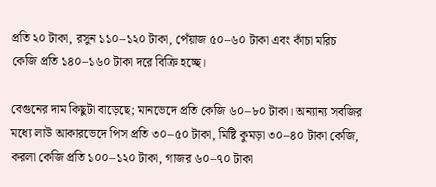প্রতি ২০ টাকা, রসুন ১১০–১২০ টাকা, পেঁয়াজ ৫০–৬০ টাকা এবং কাঁচা মরিচ কেজি প্রতি ১৪০–১৬০ টাকা দরে বিক্রি হচ্ছে।

বেগুনের দাম কিছুটা বাড়েছে; মানভেদে প্রতি কেজি ৬০–৮০ টাকা। অন্যান্য সবজির মধ্যে লাউ আকারভেদে পিস প্রতি ৩০–৫০ টাকা, মিষ্টি কুমড়া ৩০–৪০ টাকা কেজি, করলা কেজি প্রতি ১০০–১২০ টাকা, গাজর ৬০–৭০ টাকা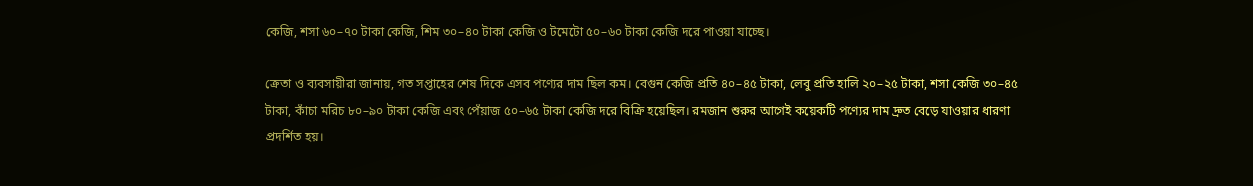কেজি, শসা ৬০–৭০ টাকা কেজি, শিম ৩০–৪০ টাকা কেজি ও টমেটো ৫০–৬০ টাকা কেজি দরে পাওয়া যাচ্ছে।

ক্রেতা ও ব্যবসায়ীরা জানায়, গত সপ্তাহের শেষ দিকে এসব পণ্যের দাম ছিল কম। বেগুন কেজি প্রতি ৪০–৪৫ টাকা, লেবু প্রতি হালি ২০–২৫ টাকা, শসা কেজি ৩০–৪৫ টাকা, কাঁচা মরিচ ৮০–৯০ টাকা কেজি এবং পেঁয়াজ ৫০–৬৫ টাকা কেজি দরে বিক্রি হয়েছিল। রমজান শুরুর আগেই কয়েকটি পণ্যের দাম দ্রুত বেড়ে যাওয়ার ধারণা প্রদর্শিত হয়।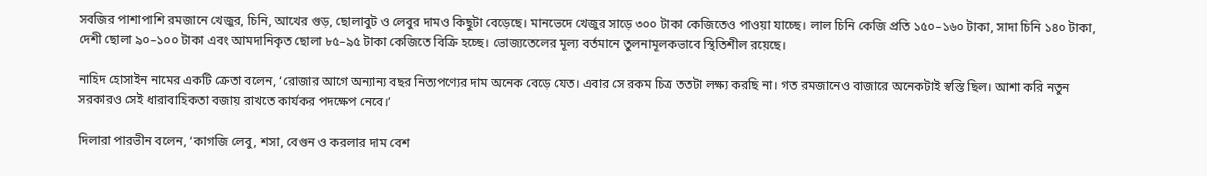সবজির পাশাপাশি রমজানে খেজুর, চিনি, আখের গুড়, ছোলাবুট ও লেবুর দামও কিছুটা বেড়েছে। মানভেদে খেজুর সাড়ে ৩০০ টাকা কেজিতেও পাওয়া যাচ্ছে। লাল চিনি কেজি প্রতি ১৫০–১৬০ টাকা, সাদা চিনি ১৪০ টাকা, দেশী ছোলা ৯০–১০০ টাকা এবং আমদানিকৃত ছোলা ৮৫–৯৫ টাকা কেজিতে বিক্রি হচ্ছে। ভোজ্যতেলের মূল্য বর্তমানে তুলনামূলকভাবে স্থিতিশীল রয়েছে।

নাহিদ হোসাইন নামের একটি ক্রেতা বলেন, ‘রোজার আগে অন্যান্য বছর নিত্যপণ্যের দাম অনেক বেড়ে যেত। এবার সে রকম চিত্র ততটা লক্ষ্য করছি না। গত রমজানেও বাজারে অনেকটাই স্বস্তি ছিল। আশা করি নতুন সরকারও সেই ধারাবাহিকতা বজায় রাখতে কার্যকর পদক্ষেপ নেবে।’

দিলারা পারভীন বলেন, ‘কাগজি লেবু, শসা, বেগুন ও করলার দাম বেশ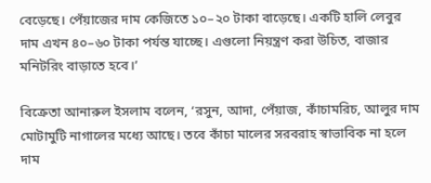বেড়েছে। পেঁয়াজের দাম কেজিতে ১০–২০ টাকা বাড়েছে। একটি হালি লেবুর দাম এখন ৪০–৬০ টাকা পর্যন্ত যাচ্ছে। এগুলো নিয়ন্ত্রণ করা উচিত, বাজার মনিটরিং বাড়াতে হবে।’

বিক্রেতা আনারুল ইসলাম বলেন, ‘রসুন, আদা, পেঁয়াজ, কাঁচামরিচ, আলুর দাম মোটামুটি নাগালের মধ্যে আছে। তবে কাঁচা মালের সরবরাহ স্বাভাবিক না হলে দাম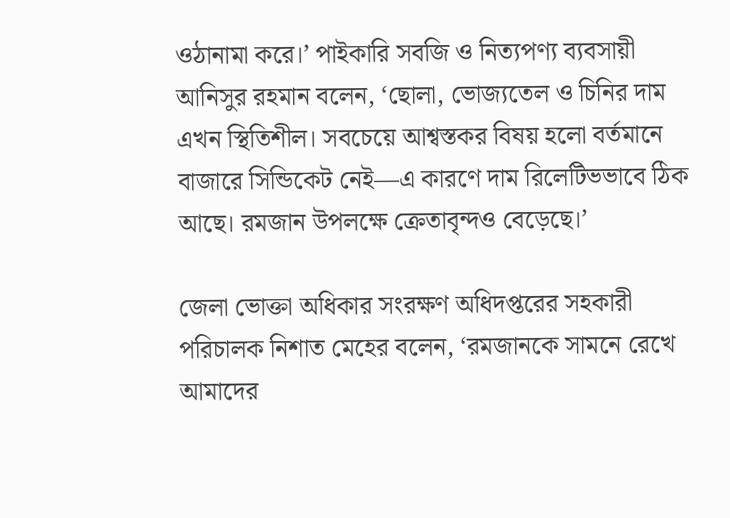ওঠানামা করে।’ পাইকারি সবজি ও নিত্যপণ্য ব্যবসায়ী আনিসুর রহমান বলেন, ‘ছোলা, ভোজ্যতেল ও চিনির দাম এখন স্থিতিশীল। সবচেয়ে আশ্বস্তকর বিষয় হলো বর্তমানে বাজারে সিন্ডিকেট নেই—এ কারণে দাম রিলেটিভভাবে ঠিক আছে। রমজান উপলক্ষে ক্রেতাবৃন্দও বেড়েছে।’

জেলা ভোক্তা অধিকার সংরক্ষণ অধিদপ্তরের সহকারী পরিচালক নিশাত মেহের বলেন, ‘রমজানকে সামনে রেখে আমাদের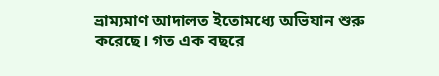ভ্রাম্যমাণ আদালত ইতোমধ্যে অভিযান শুরু করেছে। গত এক বছরে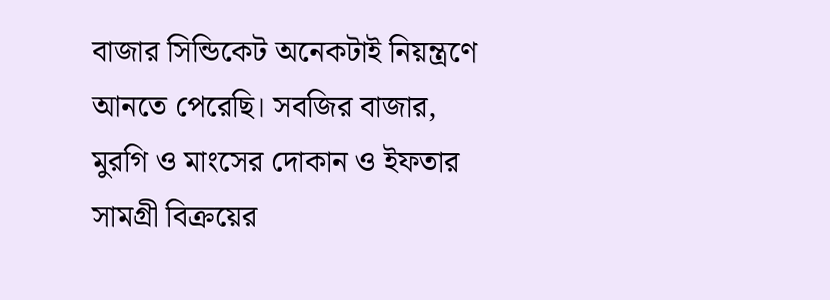বাজার সিন্ডিকেট অনেকটাই নিয়ন্ত্রণে আনতে পেরেছি। সবজির বাজার, মুরগি ও মাংসের দোকান ও ইফতার সামগ্রী বিক্রয়ের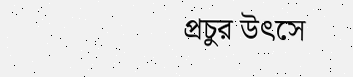প্রচুর উৎসে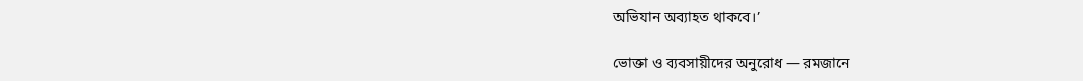অভিযান অব্যাহত থাকবে।’

ভোক্তা ও ব্যবসায়ীদের অনুরোধ — রমজানে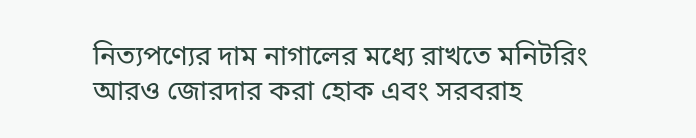নিত্যপণ্যের দাম নাগালের মধ্যে রাখতে মনিটরিং আরও জোরদার করা হোক এবং সরবরাহ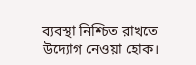ব্যবস্থা নিশ্চিত রাখতে উদ্যোগ নেওয়া হোক।